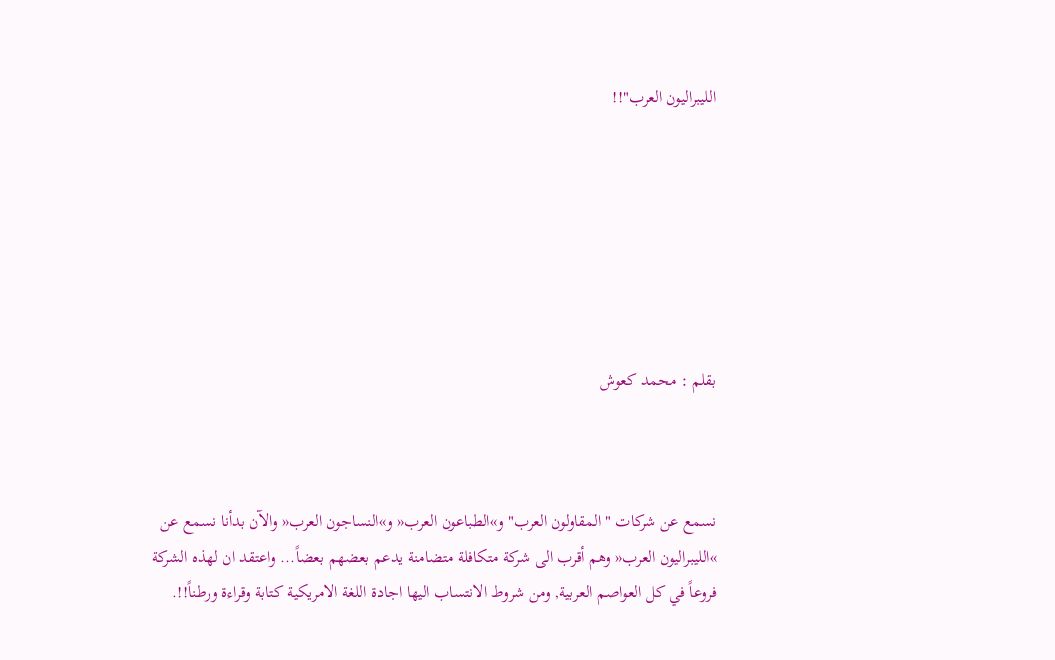الليبراليون العرب"!!







بقلم : محمد كعوش



نسمع عن شركات "المقاولون العرب" و»الطباعون العرب« و»النساجون العرب« والآن بدأنا نسمع عن »الليبراليون العرب« وهم أقرب الى شركة متكافلة متضامنة يدعم بعضهم بعضاً... واعتقد ان لهذه الشركة فروعاً في كل العواصم العربية, ومن شروط الانتساب اليها اجادة اللغة الامريكية كتابة وقراءة ورطناً!!.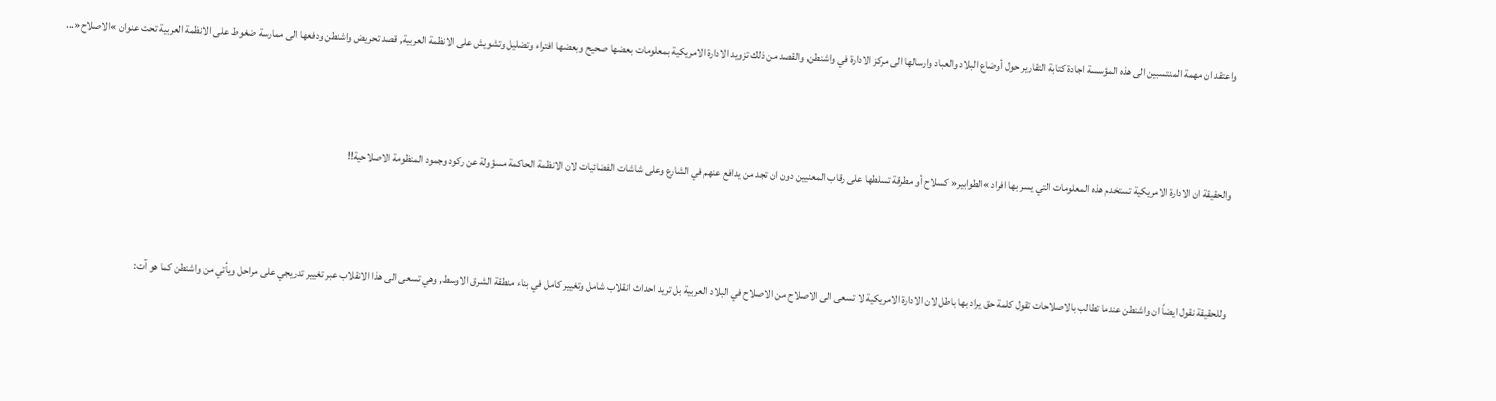واعتقد ان مهمة المنتسبين الى هذه المؤسسة اجادة كتابة التقارير حول أوضاع البلاد والعباد وارسالها الى مركز الادارة في واشنطن, والقصد من ذلك تزويد الادارة الامريكية بمعلومات بعضها صحيح وبعضها افتراء وتضليل وتشويش على الانظمة العربية, قصد تحريض واشنطن ودفعها الى ممارسة ضغوط على الانظمة العربية تحت عنوان »الاصلاح«...



والحقيقة ان الادارة الامريكية تستخدم هذه المعلومات التي يسر بها افراد »الطوابير« كسلاح أو مطرقة تسلطها على رقاب المعنيين دون ان تجد من يدافع عنهم في الشارع وعلى شاشات الفضائيات لان الانظمة الحاكمة مسؤولة عن ركود وجمود المنظومة الاصلاحية!!



وللحقيقة نقول ايضاً ان واشنطن عندما تطالب بالاصلاحات تقول كلمة حق يراد بها باطل لان الادارة الامريكية لا تسعى الى الاصلاح من الاصلاح في البلاد العربية بل تريد احداث انقلاب شامل وتغيير كامل في بناء منطقة الشرق الاوسط, وهي تسعى الى هذا الانقلاب عبر تغيير تدريجي على مراحل ويأتي من واشنطن كما هو آت: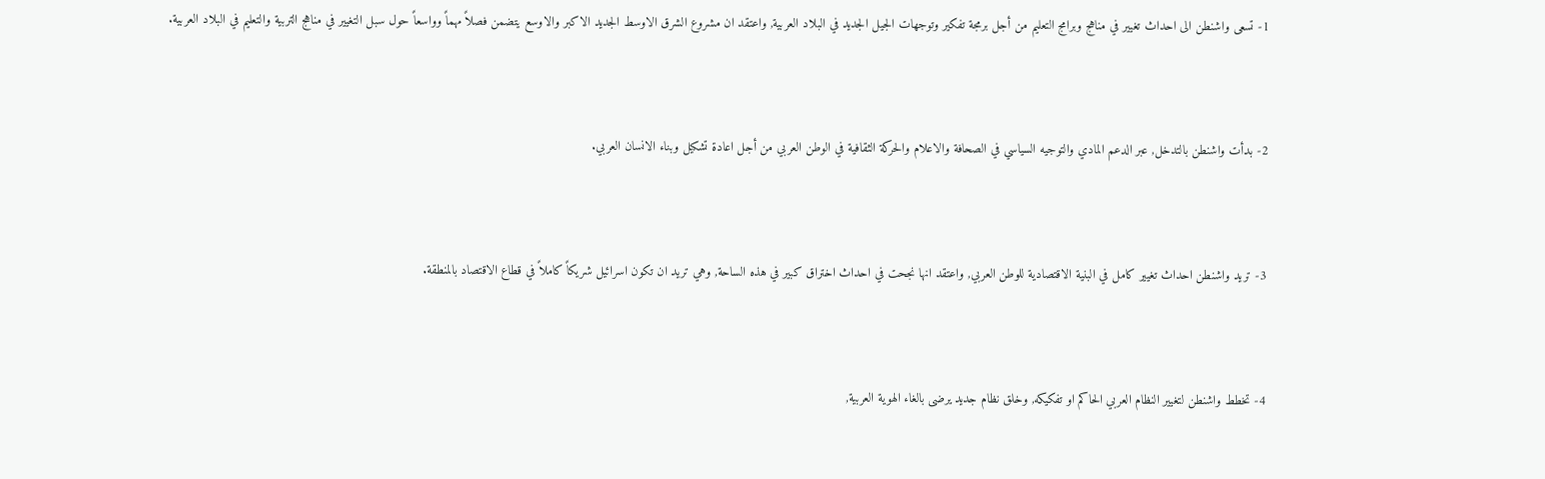1- تسعى واشنطن الى احداث تغيير في مناهج وبرامج التعليم من أجل برمجة تفكير وتوجهات الجيل الجديد في البلاد العربية, واعتقد ان مشروع الشرق الاوسط الجديد الاكبر والاوسع يتضمن فصلاً مهماً وواسعاً حول سبل التغيير في مناهج التربية والتعليم في البلاد العربية.



2- بدأت واشنطن بالتدخل, عبر الدعم المادي والتوجيه السياسي في الصحافة والاعلام والحركة الثقافية في الوطن العربي من أجل اعادة تشكيل وبناء الانسان العربي.



3- تريد واشنطن احداث تغيير كامل في البنية الاقتصادية للوطن العربي, واعتقد انها نجحت في احداث اختراق كبير في هذه الساحة, وهي تريد ان تكون اسرائيل شريكاً كاملاً في قطاع الاقتصاد بالمنطقة.



4- تخطط واشنطن لتغيير النظام العربي الحاكم او تفكيكه, وخلق نظام جديد يرضى بالغاء الهوية العربية,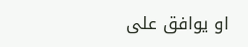او يوافق على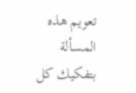تعويم هذه المسألة بتفكيك كل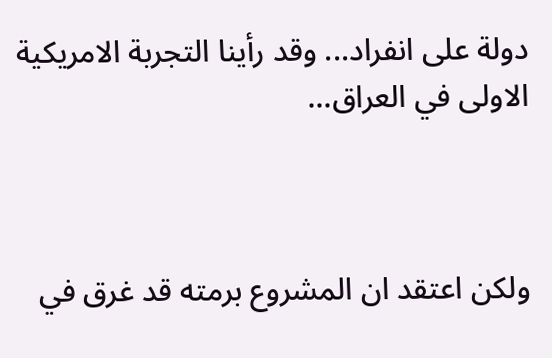دولة على انفراد... وقد رأينا التجربة الامريكية الاولى في العراق...



ولكن اعتقد ان المشروع برمته قد غرق في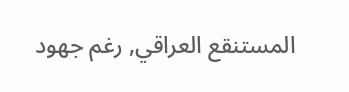المستنقع العراقي, رغم جهود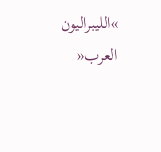»الليبراليون العرب«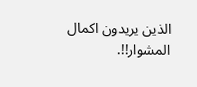الذين يريدون اكمال المشوار!!.